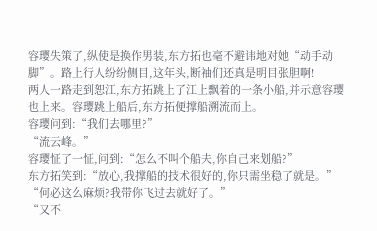容璎失策了,纵使是换作男装,东方拓也毫不避讳地对她“动手动脚”。路上行人纷纷侧目,这年头,断袖们还真是明目张胆啊!
两人一路走到恕江,东方拓跳上了江上飘着的一条小船,并示意容璎也上来。容璎跳上船后,东方拓便撑船溯流而上。
容璎问到:“我们去哪里?”
“流云峰。”
容璎怔了一怔,问到:“怎么不叫个船夫,你自己来划船?”
东方拓笑到:“放心,我撑船的技术很好的,你只需坐稳了就是。”
“何必这么麻烦?我带你飞过去就好了。”
“又不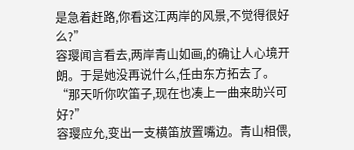是急着赶路,你看这江两岸的风景,不觉得很好么?”
容璎闻言看去,两岸青山如画,的确让人心境开朗。于是她没再说什么,任由东方拓去了。
“那天听你吹笛子,现在也凑上一曲来助兴可好?”
容璎应允,变出一支横笛放置嘴边。青山相偎,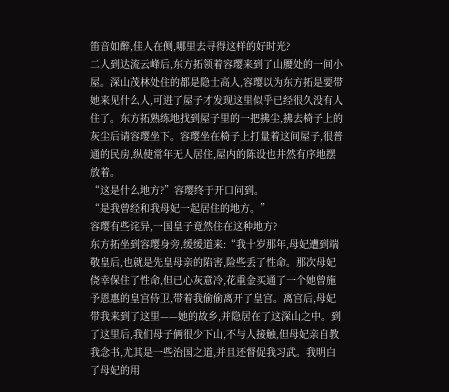笛音如醉,佳人在侧,哪里去寻得这样的好时光?
二人到达流云峰后,东方拓领着容璎来到了山腰处的一间小屋。深山茂林处住的都是隐士高人,容璎以为东方拓是要带她来见什么人,可进了屋子才发现这里似乎已经很久没有人住了。东方拓熟练地找到屋子里的一把拂尘,拂去椅子上的灰尘后请容璎坐下。容璎坐在椅子上打量着这间屋子,很普通的民房,纵使常年无人居住,屋内的陈设也井然有序地摆放着。
“这是什么地方?”容璎终于开口问到。
“是我曾经和我母妃一起居住的地方。”
容璎有些诧异,一国皇子竟然住在这种地方?
东方拓坐到容璎身旁,缓缓道来:“我十岁那年,母妃遭到端敬皇后,也就是先皇母亲的陷害,险些丢了性命。那次母妃侥幸保住了性命,但已心灰意冷,花重金买通了一个她曾施予恩惠的皇宫侍卫,带着我偷偷离开了皇宫。离宫后,母妃带我来到了这里——她的故乡,并隐居在了这深山之中。到了这里后,我们母子俩很少下山,不与人接触,但母妃亲自教我念书,尤其是一些治国之道,并且还督促我习武。我明白了母妃的用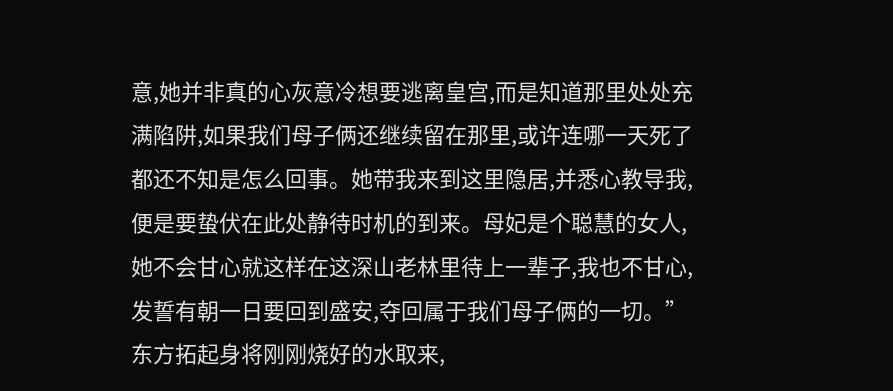意,她并非真的心灰意冷想要逃离皇宫,而是知道那里处处充满陷阱,如果我们母子俩还继续留在那里,或许连哪一天死了都还不知是怎么回事。她带我来到这里隐居,并悉心教导我,便是要蛰伏在此处静待时机的到来。母妃是个聪慧的女人,她不会甘心就这样在这深山老林里待上一辈子,我也不甘心,发誓有朝一日要回到盛安,夺回属于我们母子俩的一切。”
东方拓起身将刚刚烧好的水取来,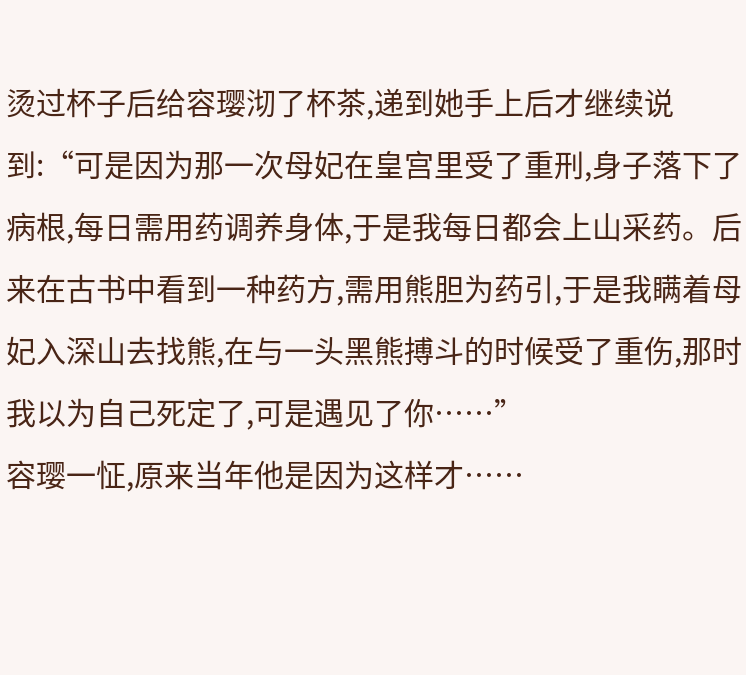烫过杯子后给容璎沏了杯茶,递到她手上后才继续说到:“可是因为那一次母妃在皇宫里受了重刑,身子落下了病根,每日需用药调养身体,于是我每日都会上山采药。后来在古书中看到一种药方,需用熊胆为药引,于是我瞒着母妃入深山去找熊,在与一头黑熊搏斗的时候受了重伤,那时我以为自己死定了,可是遇见了你……”
容璎一怔,原来当年他是因为这样才……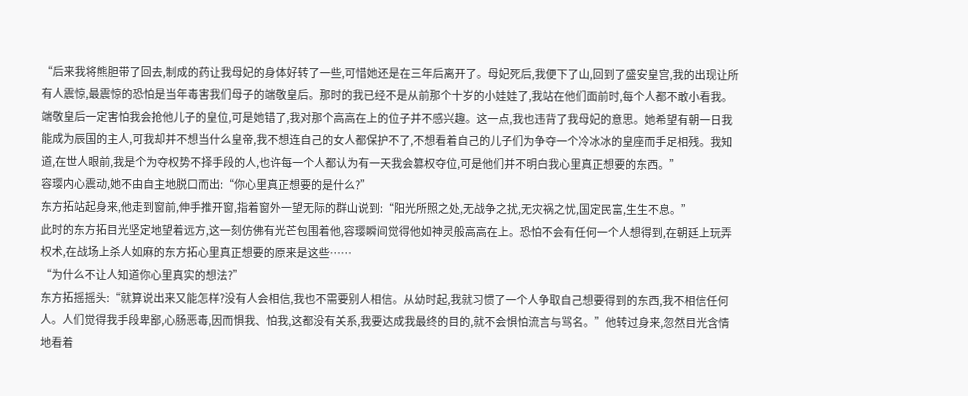“后来我将熊胆带了回去,制成的药让我母妃的身体好转了一些,可惜她还是在三年后离开了。母妃死后,我便下了山,回到了盛安皇宫,我的出现让所有人震惊,最震惊的恐怕是当年毒害我们母子的端敬皇后。那时的我已经不是从前那个十岁的小娃娃了,我站在他们面前时,每个人都不敢小看我。端敬皇后一定害怕我会抢他儿子的皇位,可是她错了,我对那个高高在上的位子并不感兴趣。这一点,我也违背了我母妃的意思。她希望有朝一日我能成为辰国的主人,可我却并不想当什么皇帝,我不想连自己的女人都保护不了,不想看着自己的儿子们为争夺一个冷冰冰的皇座而手足相残。我知道,在世人眼前,我是个为夺权势不择手段的人,也许每一个人都认为有一天我会篡权夺位,可是他们并不明白我心里真正想要的东西。”
容璎内心震动,她不由自主地脱口而出:“你心里真正想要的是什么?”
东方拓站起身来,他走到窗前,伸手推开窗,指着窗外一望无际的群山说到:“阳光所照之处,无战争之扰,无灾祸之忧,国定民富,生生不息。”
此时的东方拓目光坚定地望着远方,这一刻仿佛有光芒包围着他,容璎瞬间觉得他如神灵般高高在上。恐怕不会有任何一个人想得到,在朝廷上玩弄权术,在战场上杀人如麻的东方拓心里真正想要的原来是这些……
“为什么不让人知道你心里真实的想法?”
东方拓摇摇头:“就算说出来又能怎样?没有人会相信,我也不需要别人相信。从幼时起,我就习惯了一个人争取自己想要得到的东西,我不相信任何人。人们觉得我手段卑鄙,心肠恶毒,因而惧我、怕我,这都没有关系,我要达成我最终的目的,就不会惧怕流言与骂名。”他转过身来,忽然目光含情地看着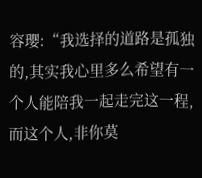容璎:“我选择的道路是孤独的,其实我心里多么希望有一个人能陪我一起走完这一程,而这个人,非你莫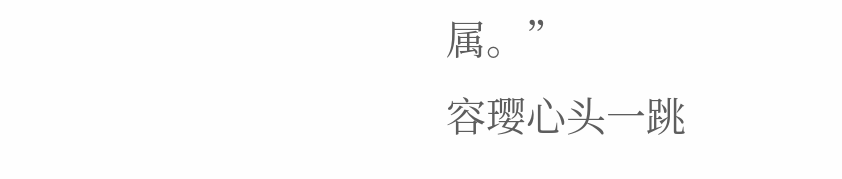属。”
容璎心头一跳